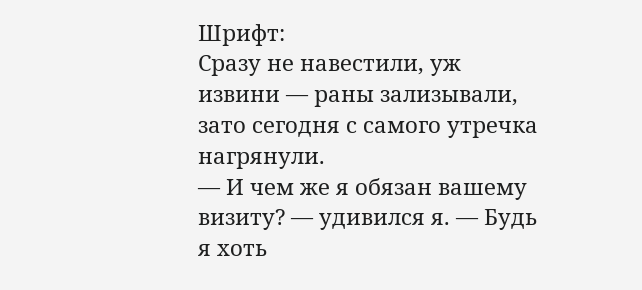Шрифт:
Сразу не навестили, уж извини — раны зализывали, зато сегодня с самого утречка нагрянули.
— И чем же я обязан вашему визиту? — удивился я. — Будь я хоть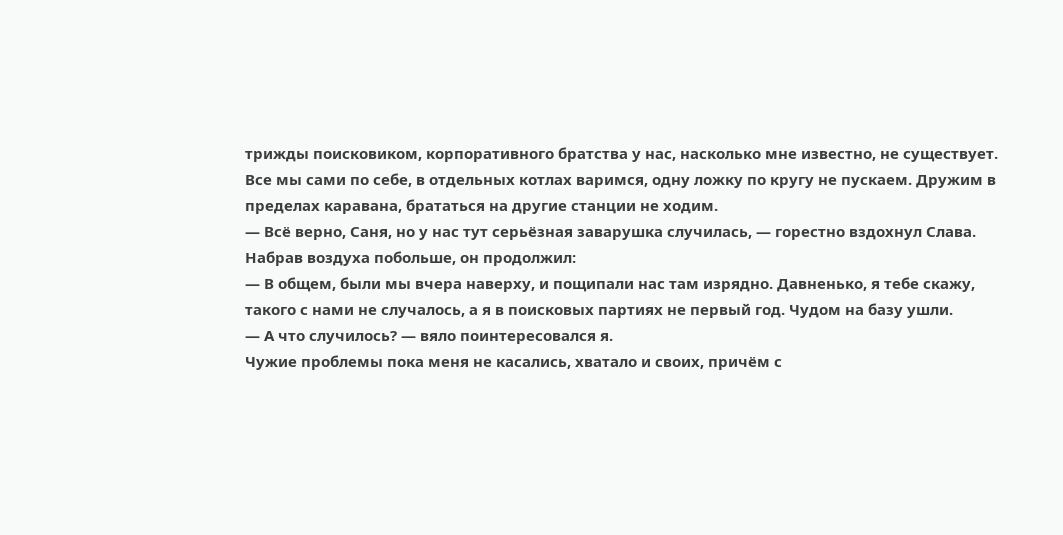трижды поисковиком, корпоративного братства у нас, насколько мне известно, не существует. Все мы сами по себе, в отдельных котлах варимся, одну ложку по кругу не пускаем. Дружим в пределах каравана, брататься на другие станции не ходим.
— Всё верно, Саня, но у нас тут серьёзная заварушка случилась, — горестно вздохнул Слава.
Набрав воздуха побольше, он продолжил:
— В общем, были мы вчера наверху, и пощипали нас там изрядно. Давненько, я тебе скажу, такого с нами не случалось, а я в поисковых партиях не первый год. Чудом на базу ушли.
— А что случилось? — вяло поинтересовался я.
Чужие проблемы пока меня не касались, хватало и своих, причём с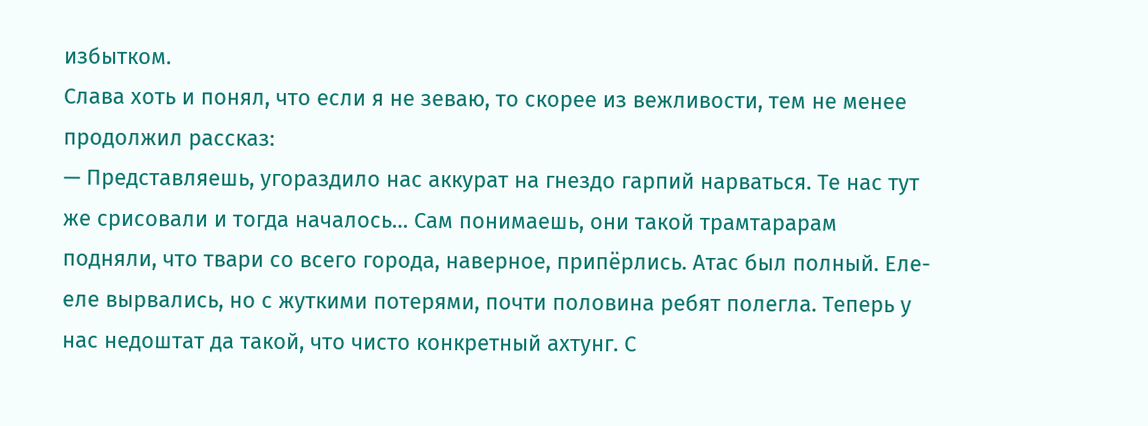избытком.
Слава хоть и понял, что если я не зеваю, то скорее из вежливости, тем не менее продолжил рассказ:
— Представляешь, угораздило нас аккурат на гнездо гарпий нарваться. Те нас тут же срисовали и тогда началось… Сам понимаешь, они такой трамтарарам подняли, что твари со всего города, наверное, припёрлись. Атас был полный. Еле-еле вырвались, но с жуткими потерями, почти половина ребят полегла. Теперь у нас недоштат да такой, что чисто конкретный ахтунг. С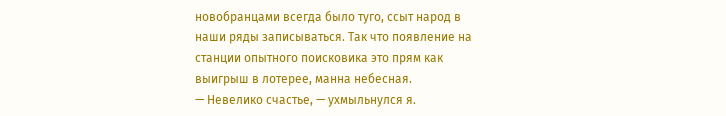новобранцами всегда было туго, ссыт народ в наши ряды записываться. Так что появление на станции опытного поисковика это прям как выигрыш в лотерее, манна небесная.
— Невелико счастье, — ухмыльнулся я.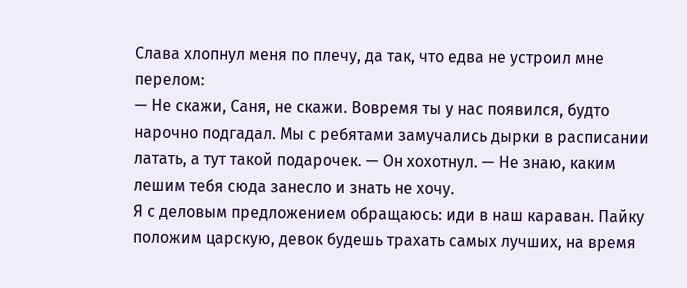Слава хлопнул меня по плечу, да так, что едва не устроил мне перелом:
— Не скажи, Саня, не скажи. Вовремя ты у нас появился, будто нарочно подгадал. Мы с ребятами замучались дырки в расписании латать, а тут такой подарочек. — Он хохотнул. — Не знаю, каким лешим тебя сюда занесло и знать не хочу.
Я с деловым предложением обращаюсь: иди в наш караван. Пайку положим царскую, девок будешь трахать самых лучших, на время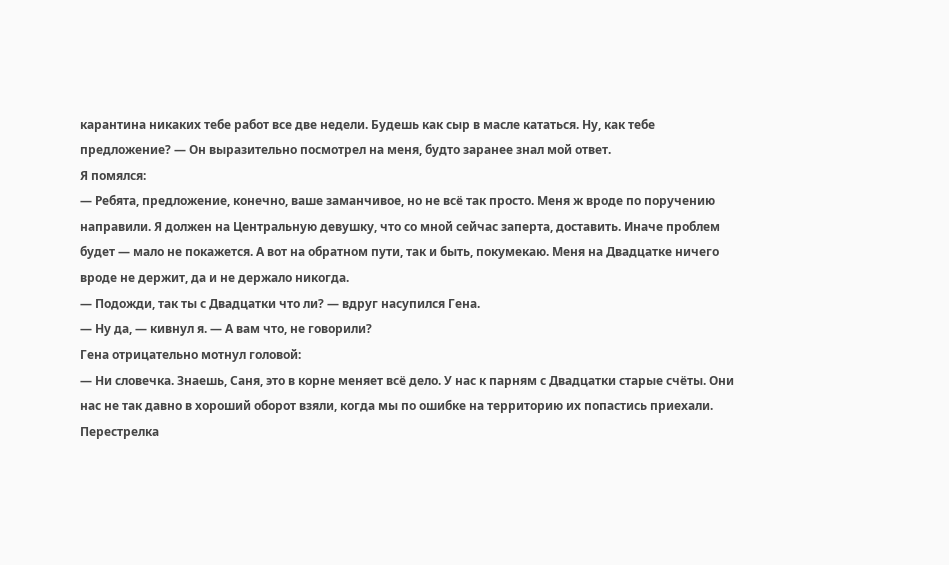карантина никаких тебе работ все две недели. Будешь как сыр в масле кататься. Ну, как тебе предложение? — Он выразительно посмотрел на меня, будто заранее знал мой ответ.
Я помялся:
— Ребята, предложение, конечно, ваше заманчивое, но не всё так просто. Меня ж вроде по поручению направили. Я должен на Центральную девушку, что со мной сейчас заперта, доставить. Иначе проблем будет — мало не покажется. А вот на обратном пути, так и быть, покумекаю. Меня на Двадцатке ничего вроде не держит, да и не держало никогда.
— Подожди, так ты с Двадцатки что ли? — вдруг насупился Гена.
— Ну да, — кивнул я. — А вам что, не говорили?
Гена отрицательно мотнул головой:
— Ни словечка. Знаешь, Саня, это в корне меняет всё дело. У нас к парням с Двадцатки старые счёты. Они нас не так давно в хороший оборот взяли, когда мы по ошибке на территорию их попастись приехали. Перестрелка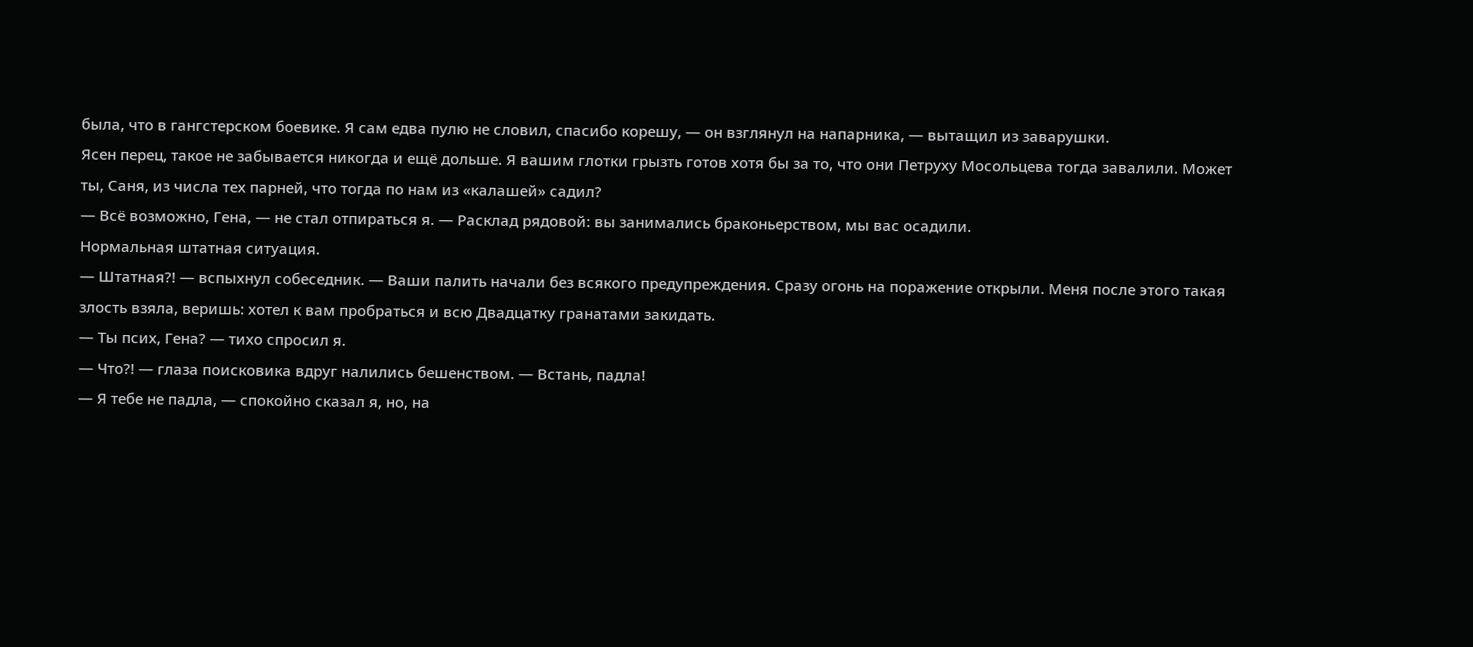была, что в гангстерском боевике. Я сам едва пулю не словил, спасибо корешу, — он взглянул на напарника, — вытащил из заварушки.
Ясен перец, такое не забывается никогда и ещё дольше. Я вашим глотки грызть готов хотя бы за то, что они Петруху Мосольцева тогда завалили. Может ты, Саня, из числа тех парней, что тогда по нам из «калашей» садил?
— Всё возможно, Гена, — не стал отпираться я. — Расклад рядовой: вы занимались браконьерством, мы вас осадили.
Нормальная штатная ситуация.
— Штатная?! — вспыхнул собеседник. — Ваши палить начали без всякого предупреждения. Сразу огонь на поражение открыли. Меня после этого такая злость взяла, веришь: хотел к вам пробраться и всю Двадцатку гранатами закидать.
— Ты псих, Гена? — тихо спросил я.
— Что?! — глаза поисковика вдруг налились бешенством. — Встань, падла!
— Я тебе не падла, — спокойно сказал я, но, на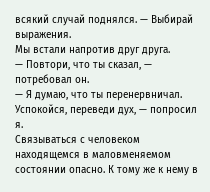всякий случай поднялся. — Выбирай выражения.
Мы встали напротив друг друга.
— Повтори, что ты сказал, — потребовал он.
— Я думаю, что ты перенервничал. Успокойся, переведи дух, — попросил я.
Связываться с человеком находящемся в маловменяемом состоянии опасно. К тому же к нему в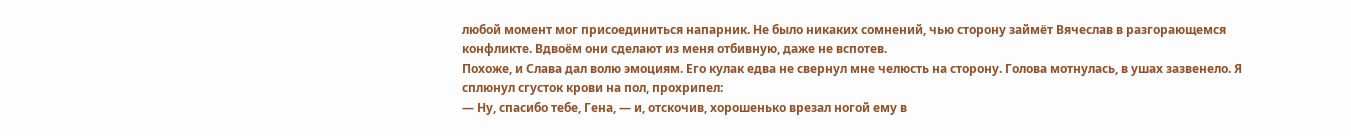любой момент мог присоединиться напарник. Не было никаких сомнений, чью сторону займёт Вячеслав в разгорающемся конфликте. Вдвоём они сделают из меня отбивную, даже не вспотев.
Похоже, и Слава дал волю эмоциям. Его кулак едва не свернул мне челюсть на сторону. Голова мотнулась, в ушах зазвенело. Я сплюнул сгусток крови на пол, прохрипел:
— Ну, спасибо тебе, Гена, — и, отскочив, хорошенько врезал ногой ему в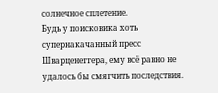солнечное сплетение.
Будь у поисковика хоть супернакачанный пресс Шварценеггера, ему всё равно не удалось бы смягчить последствия.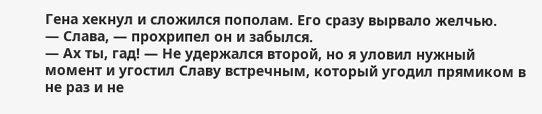Гена хекнул и сложился пополам. Его сразу вырвало желчью.
— Слава, — прохрипел он и забылся.
— Ах ты, гад! — Не удержался второй, но я уловил нужный момент и угостил Славу встречным, который угодил прямиком в не раз и не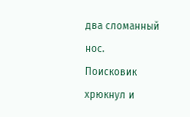два сломанный нос.
Поисковик хрюкнул и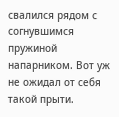свалился рядом с согнувшимся пружиной напарником. Вот уж не ожидал от себя такой прыти.